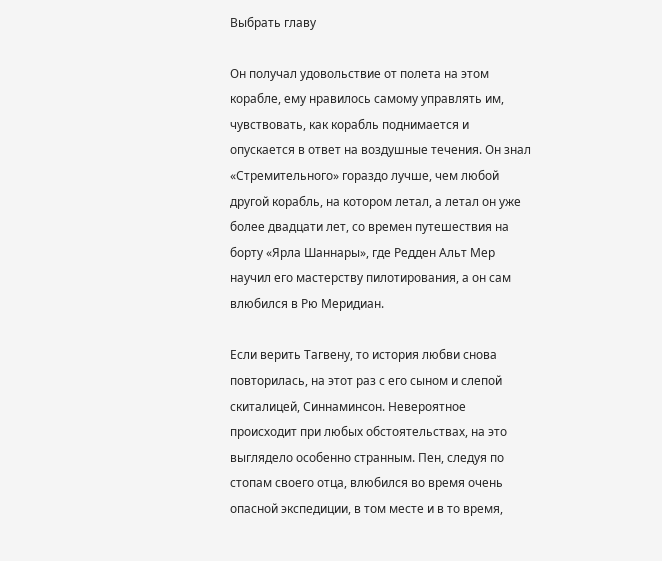Выбрать главу

Он получал удовольствие от полета на этом корабле, ему нравилось самому управлять им, чувствовать, как корабль поднимается и опускается в ответ на воздушные течения. Он знал «Стремительного» гораздо лучше, чем любой другой корабль, на котором летал, а летал он уже более двадцати лет, со времен путешествия на борту «Ярла Шаннары», где Редден Альт Мер научил его мастерству пилотирования, а он сам влюбился в Рю Меридиан.

Если верить Тагвену, то история любви снова повторилась, на этот раз с его сыном и слепой скиталицей, Синнаминсон. Невероятное происходит при любых обстоятельствах, на это выглядело особенно странным. Пен, следуя по стопам своего отца, влюбился во время очень опасной экспедиции, в том месте и в то время,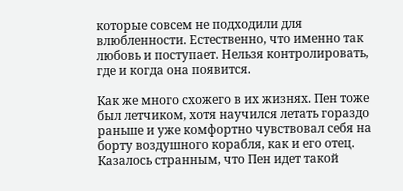которые совсем не подходили для влюбленности. Естественно, что именно так любовь и поступает. Нельзя контролировать, где и когда она появится.

Как же много схожего в их жизнях. Пен тоже был летчиком, хотя научился летать гораздо раньше и уже комфортно чувствовал себя на борту воздушного корабля, как и его отец. Казалось странным, что Пен идет такой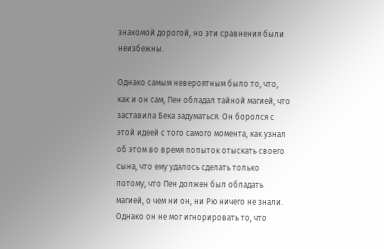знакомой дорогой, но эти сравнения были неизбежны.

Однако самым невероятным было то, что, как и он сам, Пен обладал тайной магией, что заставила Бека задуматься. Он боролся с этой идеей с того самого момента, как узнал об этом во время попыток отыскать своего сына, что ему удалось сделать только потому, что Пен должен был обладать магией, о чем ни он, ни Рю ничего не знали. Однако он не мог игнорировать то, что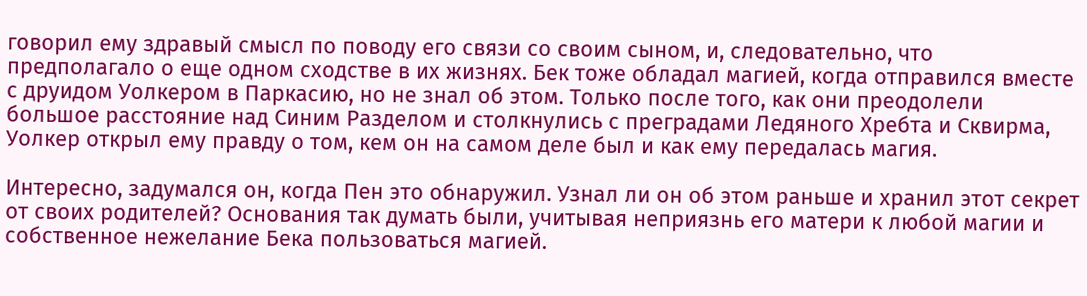говорил ему здравый смысл по поводу его связи со своим сыном, и, следовательно, что предполагало о еще одном сходстве в их жизнях. Бек тоже обладал магией, когда отправился вместе с друидом Уолкером в Паркасию, но не знал об этом. Только после того, как они преодолели большое расстояние над Синим Разделом и столкнулись с преградами Ледяного Хребта и Сквирма, Уолкер открыл ему правду о том, кем он на самом деле был и как ему передалась магия.

Интересно, задумался он, когда Пен это обнаружил. Узнал ли он об этом раньше и хранил этот секрет от своих родителей? Основания так думать были, учитывая неприязнь его матери к любой магии и собственное нежелание Бека пользоваться магией.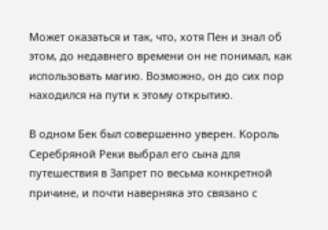Может оказаться и так, что, хотя Пен и знал об этом, до недавнего времени он не понимал, как использовать магию. Возможно, он до сих пор находился на пути к этому открытию.

В одном Бек был совершенно уверен. Король Серебряной Реки выбрал его сына для путешествия в Запрет по весьма конкретной причине, и почти наверняка это связано с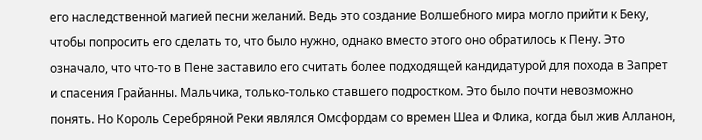его наследственной магией песни желаний. Ведь это создание Волшебного мира могло прийти к Беку, чтобы попросить его сделать то, что было нужно, однако вместо этого оно обратилось к Пену. Это означало, что что-то в Пене заставило его считать более подходящей кандидатурой для похода в Запрет и спасения Грайанны. Мальчика, только-только ставшего подростком. Это было почти невозможно понять. Но Король Серебряной Реки являлся Омсфордам со времен Шеа и Флика, когда был жив Алланон,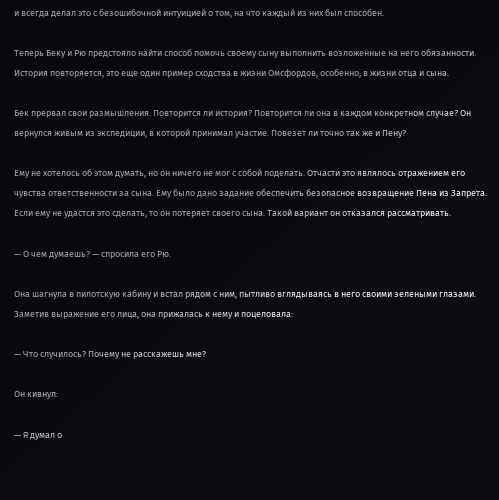и всегда делал это с безошибочной интуицией о том, на что каждый из них был способен.

Теперь Беку и Рю предстояло найти способ помочь своему сыну выполнить возложенные на него обязанности. История повторяется, это еще один пример сходства в жизни Омсфордов, особенно, в жизни отца и сына.

Бек прервал свои размышления. Повторится ли история? Повторится ли она в каждом конкретном случае? Он вернулся живым из экспедиции, в которой принимал участие. Повезет ли точно так же и Пену?

Ему не хотелось об этом думать, но он ничего не мог с собой поделать. Отчасти это являлось отражением его чувства ответственности за сына. Ему было дано задание обеспечить безопасное возвращение Пена из Запрета. Если ему не удастся это сделать, то он потеряет своего сына. Такой вариант он отказался рассматривать.

— О чем думаешь? — спросила его Рю.

Она шагнула в пилотскую кабину и встал рядом с ним, пытливо вглядываясь в него своими зелеными глазами. Заметив выражение его лица, она прижалась к нему и поцеловала:

— Что случилось? Почему не расскажешь мне?

Он кивнул:

— Я думал о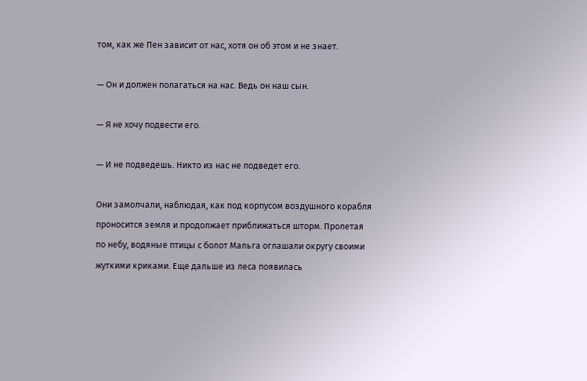том, как же Пен зависит от нас, хотя он об этом и не знает.

— Он и должен полагаться на нас. Ведь он наш сын.

— Я не хочу подвести его.

— И не подведешь. Никто из нас не подведет его.

Они замолчали, наблюдая, как под корпусом воздушного корабля проносится земля и продолжает приближаться шторм. Пролетая по небу, водяные птицы с болот Мальга оглашали округу своими жуткими криками. Еще дальше из леса появилась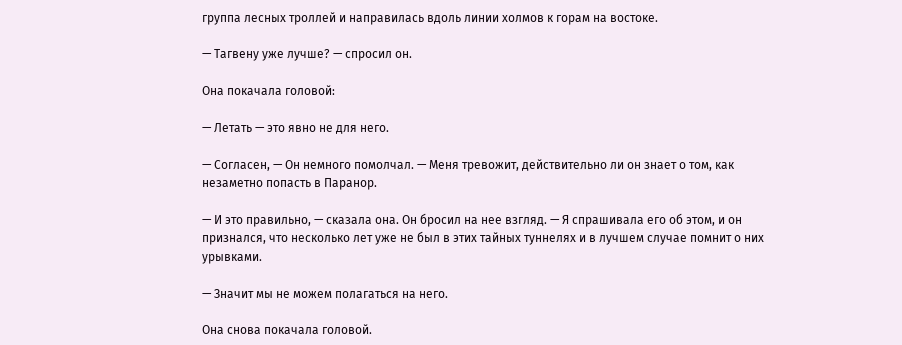группа лесных троллей и направилась вдоль линии холмов к горам на востоке.

— Тагвену уже лучше? — спросил он.

Она покачала головой:

— Летать — это явно не для него.

— Согласен, — Он немного помолчал. — Меня тревожит, действительно ли он знает о том, как незаметно попасть в Паранор.

— И это правильно, — сказала она. Он бросил на нее взгляд. — Я спрашивала его об этом, и он признался, что несколько лет уже не был в этих тайных туннелях и в лучшем случае помнит о них урывками.

— Значит мы не можем полагаться на него.

Она снова покачала головой.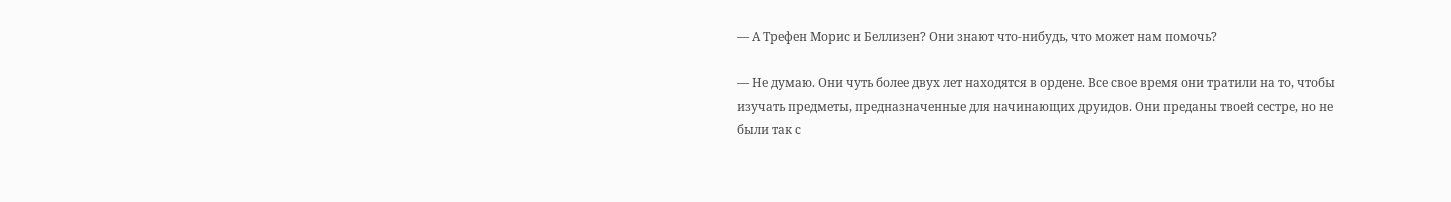— А Трефен Морис и Беллизен? Они знают что-нибудь, что может нам помочь?

— Не думаю. Они чуть более двух лет находятся в ордене. Все свое время они тратили на то, чтобы изучать предметы, предназначенные для начинающих друидов. Они преданы твоей сестре, но не были так с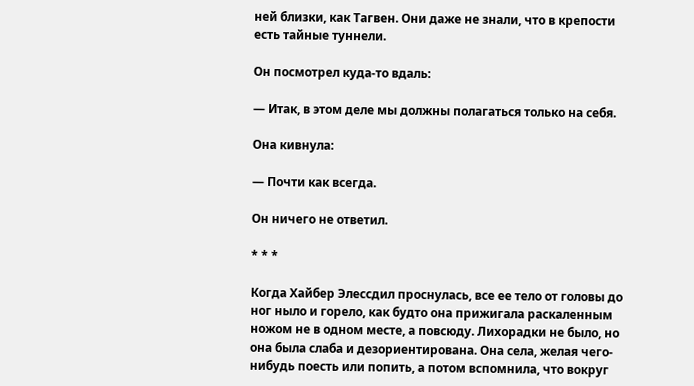ней близки, как Тагвен. Они даже не знали, что в крепости есть тайные туннели.

Он посмотрел куда-то вдаль:

— Итак, в этом деле мы должны полагаться только на себя.

Она кивнула:

— Почти как всегда.

Он ничего не ответил.

* * *

Когда Хайбер Элессдил проснулась, все ее тело от головы до ног ныло и горело, как будто она прижигала раскаленным ножом не в одном месте, а повсюду. Лихорадки не было, но она была слаба и дезориентирована. Она села, желая чего-нибудь поесть или попить, а потом вспомнила, что вокруг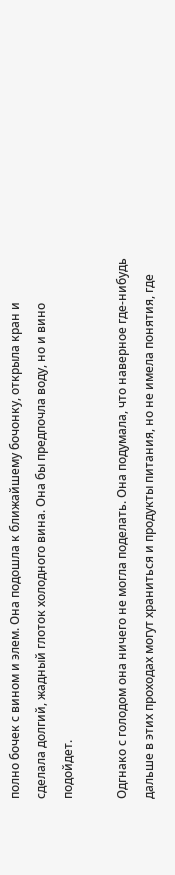полно бочек с вином и элем. Она подошла к ближайшему бочонку, открыла кран и сделала долгий, жадный глоток холодного вина. Она бы предпочла воду, но и вино подойдет.

Одгнако с голодом она ничего не могла поделать. Она подумала, что наверное где-нибудь дальше в этих проходах могут храниться и продукты питания, но не имела понятия, где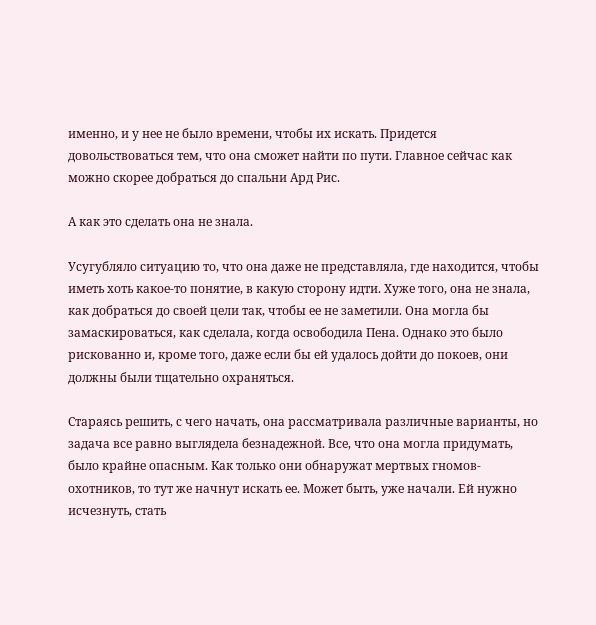именно, и у нее не было времени, чтобы их искать. Придется довольствоваться тем, что она сможет найти по пути. Главное сейчас как можно скорее добраться до спальни Ард Рис.

А как это сделать она не знала.

Усугубляло ситуацию то, что она даже не представляла, где находится, чтобы иметь хоть какое-то понятие, в какую сторону идти. Хуже того, она не знала, как добраться до своей цели так, чтобы ее не заметили. Она могла бы замаскироваться, как сделала, когда освободила Пена. Однако это было рискованно и, кроме того, даже если бы ей удалось дойти до покоев, они должны были тщательно охраняться.

Стараясь решить, с чего начать, она рассматривала различные варианты, но задача все равно выглядела безнадежной. Все, что она могла придумать, было крайне опасным. Как только они обнаружат мертвых гномов-охотников, то тут же начнут искать ее. Может быть, уже начали. Ей нужно исчезнуть, стать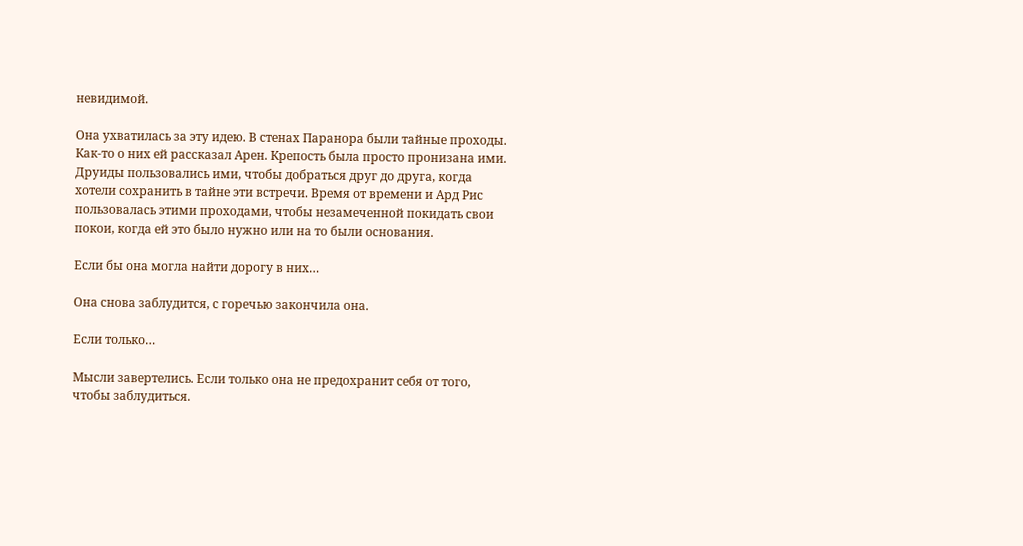невидимой.

Она ухватилась за эту идею. В стенах Паранора были тайные проходы. Как-то о них ей рассказал Арен. Крепость была просто пронизана ими. Друиды пользовались ими, чтобы добраться друг до друга, когда хотели сохранить в тайне эти встречи. Время от времени и Ард Рис пользовалась этими проходами, чтобы незамеченной покидать свои покои, когда ей это было нужно или на то были основания.

Если бы она могла найти дорогу в них…

Она снова заблудится, с горечью закончила она.

Если только…

Мысли завертелись. Если только она не предохранит себя от того, чтобы заблудиться.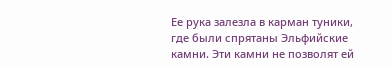Ее рука залезла в карман туники, где были спрятаны Эльфийские камни. Эти камни не позволят ей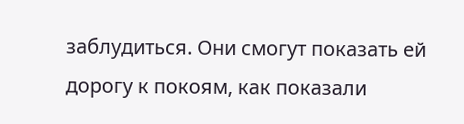заблудиться. Они смогут показать ей дорогу к покоям, как показали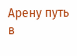Арену путь в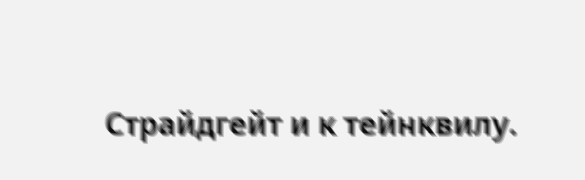Страйдгейт и к тейнквилу.